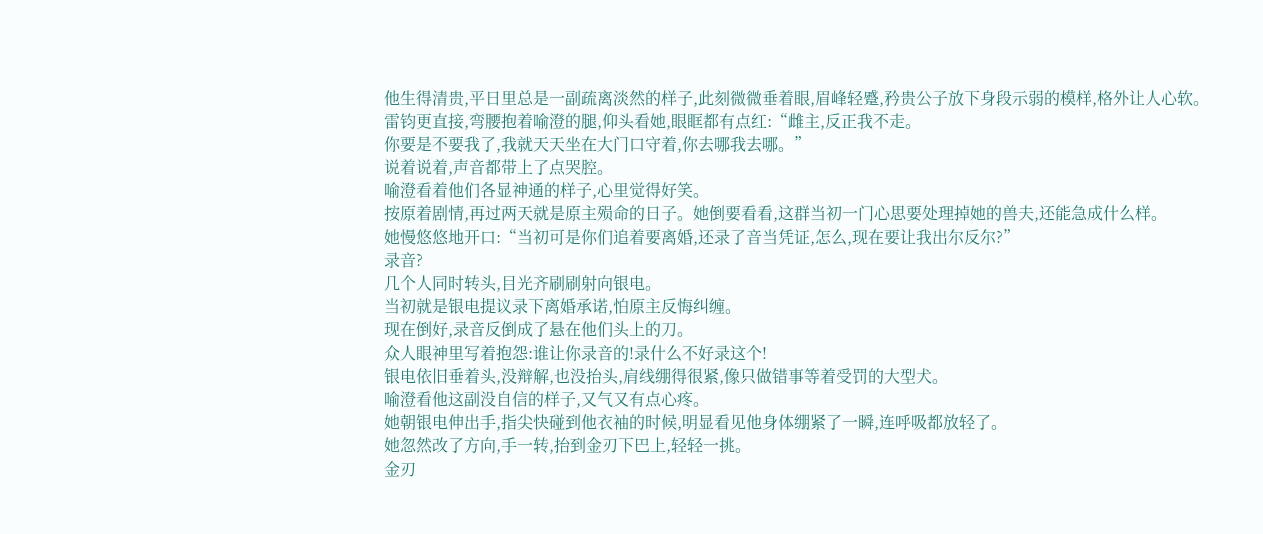他生得清贵,平日里总是一副疏离淡然的样子,此刻微微垂着眼,眉峰轻蹙,矜贵公子放下身段示弱的模样,格外让人心软。
雷钧更直接,弯腰抱着喻澄的腿,仰头看她,眼眶都有点红:“雌主,反正我不走。
你要是不要我了,我就天天坐在大门口守着,你去哪我去哪。”
说着说着,声音都带上了点哭腔。
喻澄看着他们各显神通的样子,心里觉得好笑。
按原着剧情,再过两天就是原主殒命的日子。她倒要看看,这群当初一门心思要处理掉她的兽夫,还能急成什么样。
她慢悠悠地开口:“当初可是你们追着要离婚,还录了音当凭证,怎么,现在要让我出尔反尔?”
录音?
几个人同时转头,目光齐刷刷射向银电。
当初就是银电提议录下离婚承诺,怕原主反悔纠缠。
现在倒好,录音反倒成了悬在他们头上的刀。
众人眼神里写着抱怨:谁让你录音的!录什么不好录这个!
银电依旧垂着头,没辩解,也没抬头,肩线绷得很紧,像只做错事等着受罚的大型犬。
喻澄看他这副没自信的样子,又气又有点心疼。
她朝银电伸出手,指尖快碰到他衣袖的时候,明显看见他身体绷紧了一瞬,连呼吸都放轻了。
她忽然改了方向,手一转,抬到金刃下巴上,轻轻一挑。
金刃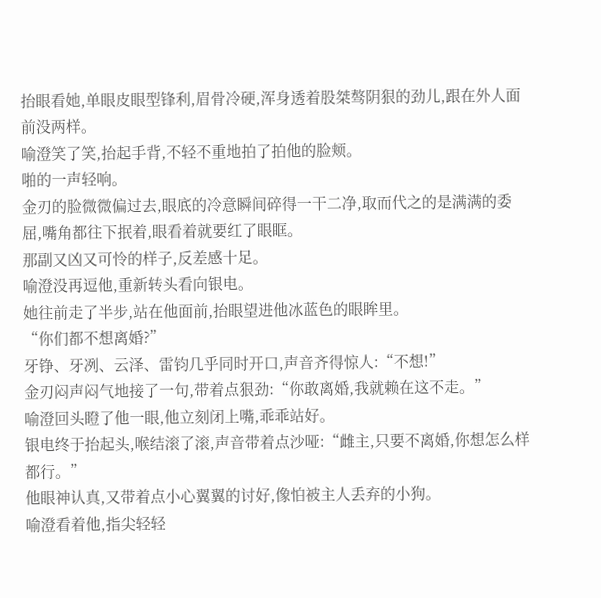抬眼看她,单眼皮眼型锋利,眉骨冷硬,浑身透着股桀骜阴狠的劲儿,跟在外人面前没两样。
喻澄笑了笑,抬起手背,不轻不重地拍了拍他的脸颊。
啪的一声轻响。
金刃的脸微微偏过去,眼底的冷意瞬间碎得一干二净,取而代之的是满满的委屈,嘴角都往下抿着,眼看着就要红了眼眶。
那副又凶又可怜的样子,反差感十足。
喻澄没再逗他,重新转头看向银电。
她往前走了半步,站在他面前,抬眼望进他冰蓝色的眼眸里。
“你们都不想离婚?”
牙铮、牙冽、云泽、雷钧几乎同时开口,声音齐得惊人:“不想!”
金刃闷声闷气地接了一句,带着点狠劲:“你敢离婚,我就赖在这不走。”
喻澄回头瞪了他一眼,他立刻闭上嘴,乖乖站好。
银电终于抬起头,喉结滚了滚,声音带着点沙哑:“雌主,只要不离婚,你想怎么样都行。”
他眼神认真,又带着点小心翼翼的讨好,像怕被主人丢弃的小狗。
喻澄看着他,指尖轻轻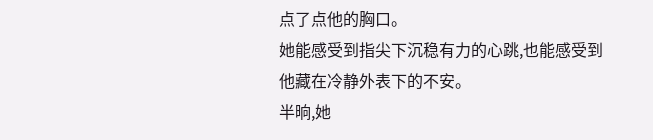点了点他的胸口。
她能感受到指尖下沉稳有力的心跳,也能感受到他藏在冷静外表下的不安。
半晌,她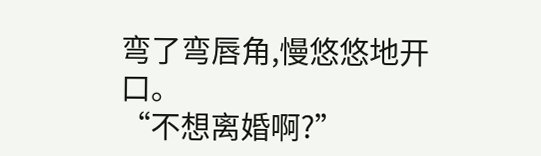弯了弯唇角,慢悠悠地开口。
“不想离婚啊?”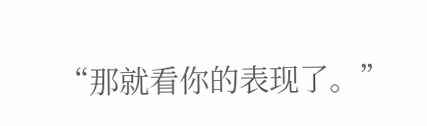“那就看你的表现了。”